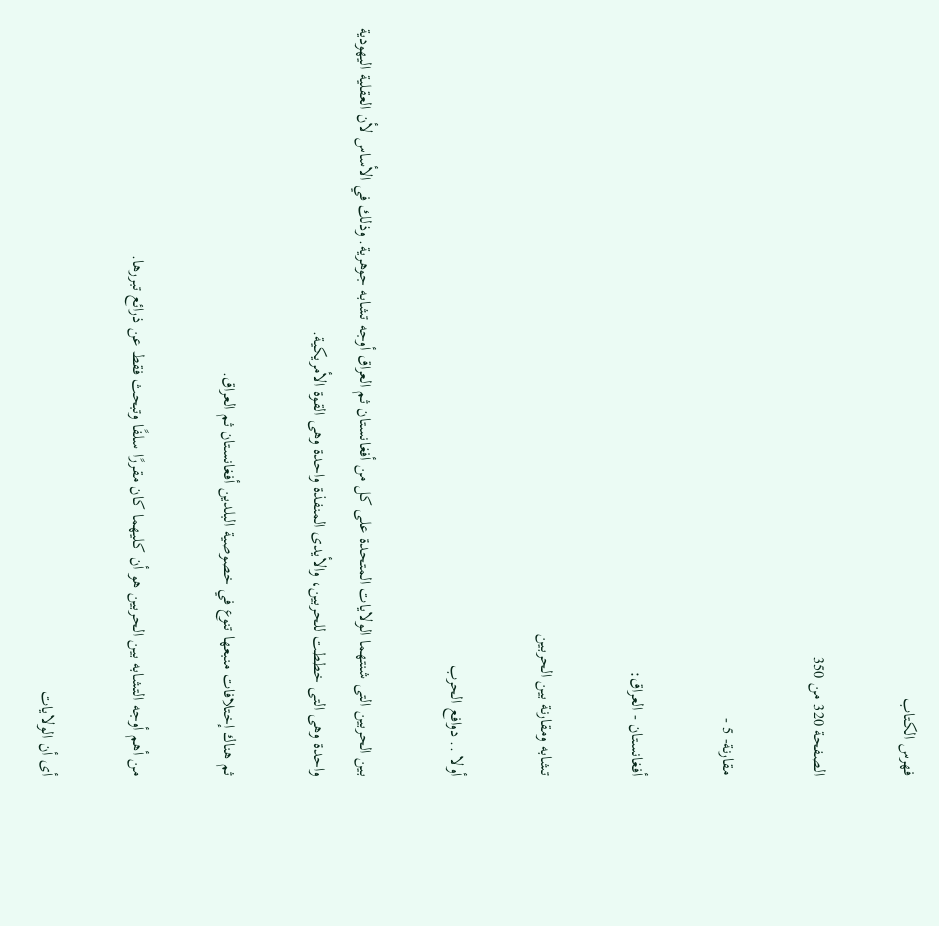فهرس الكتاب

الصفحة 320 من 350

مقارنة- 5 -

أفغانستان - العراق:

تشابه ومقارنة بين الحربين

أولا .. دوافع الحرب

بين الحربين التى شنتهما الولايات المتحدة على كل من أفغانستان ثم العراق أوجه تشابه جوهرية. وذلك في الأساس لأن العقلية اليهودية واحدة وهى التى خططت للحربين، والأيدى المنفذة واحدة وهى القوة الأمريكية.

ثم هناك إختلافات منبعها تنوع في خصوصية البلدين أفغانستان ثم العراق.

من أهم أوجه التشابه بين الحربين هو أن كليهما كان مقررًا سلفًا وتبحث فقط عن ذرائع تبررها.

أى أن الولايات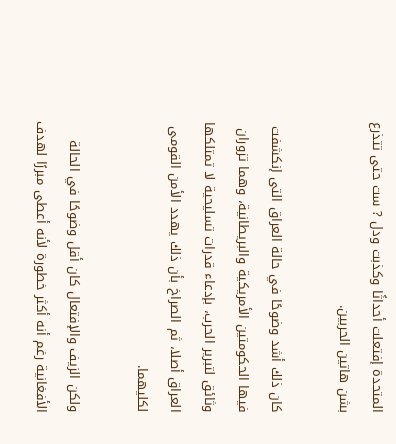المتحدة إفتعلت أحداثًا وكذبت ودل ? ست حتى تتذرع بشن هاتين الحربين.

كان ذلك أشد وضوحًا في حالة العراق التى إنكشفت فيها الحكومتين الأمريكية والبريطانية، وهما تزوران وثائق لتبرير الحرب، بإدعاء قدرات تسليحية لا تمتلكها العراق أصلا، ثم الصراخ بأن ذلك يهدد الأمن القومى لكليهما.

ولكن الزيف والإفتعال كان أقل وضوحًا في الحالة الأفغانية رغم أنه أكثر خطورة لأنه أعطى مبررًا لهدف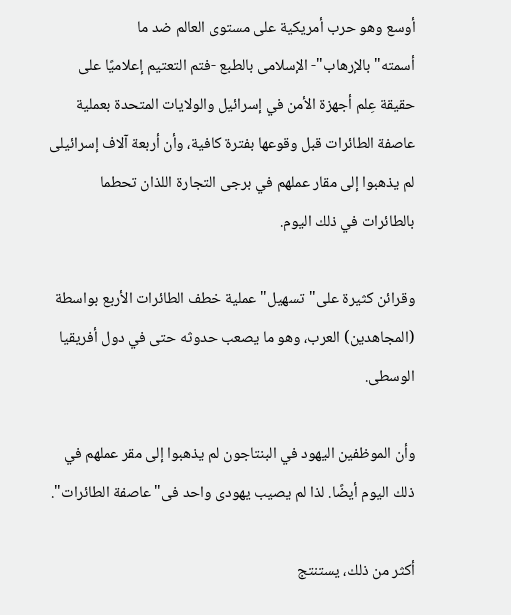أوسع وهو حرب أمريكية على مستوى العالم ضد ما أسمته"بالإرهاب"- الإسلامى بالطبع -فتم التعتيم إعلاميًا على حقيقة عِلم أجهزة الأمن في إسرائيل والولايات المتحدة بعملية عاصفة الطائرات قبل وقوعها بفترة كافية، وأن أربعة آلاف إسرائيلى لم يذهبوا إلى مقار عملهم في برجى التجارة اللذان تحطما بالطائرات في ذلك اليوم.

وقرائن كثيرة على"تسهيل"عملية خطف الطائرات الأربع بواسطة (المجاهدين) العرب، وهو ما يصعب حدوثه حتى في دول أفريقيا الوسطى.

وأن الموظفين اليهود في البنتاجون لم يذهبوا إلى مقر عملهم في ذلك اليوم أيضًا. لذا لم يصيب يهودى واحد فى"عاصفة الطائرات".

أكثر من ذلك، يستنتج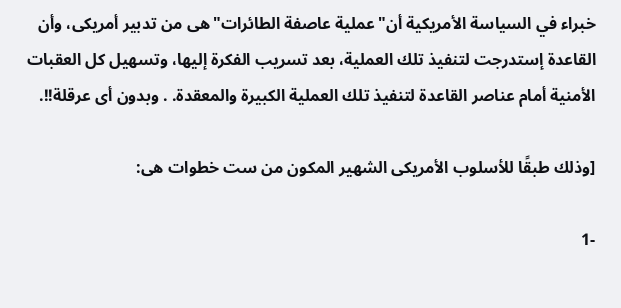خبراء في السياسة الأمريكية أن"عملية عاصفة الطائرات"هى من تدبير أمريكى، وأن القاعدة إستدرجت لتنفيذ تلك العملية، بعد تسريب الفكرة إليها، وتسهيل كل العقبات الأمنية أمام عناصر القاعدة لتنفيذ تلك العملية الكبيرة والمعقدة. . وبدون أى عرقلة!!.

[وذلك طبقًا للأسلوب الأمريكى الشهير المكون من ست خطوات هى:

-1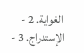الغواية. 2 - الإستدراج. 3 -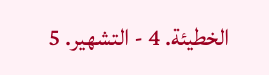الخطيئة. 4 - التشهير. 5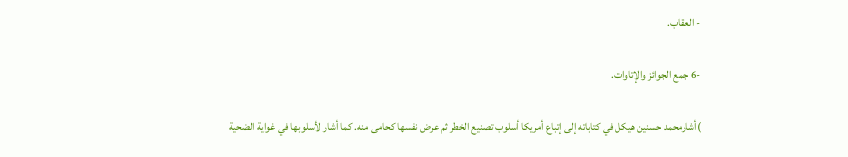- العقاب.

-6 جمع الجوائز والإتاوات.

)أشارمحمد حسنين هيكل في كتاباته إلى إتباع أمريكا أسلوب تصنيع الخطر ثم عرض نفسها كحامى منه. كما أشار لأسلوبها في غواية الضحية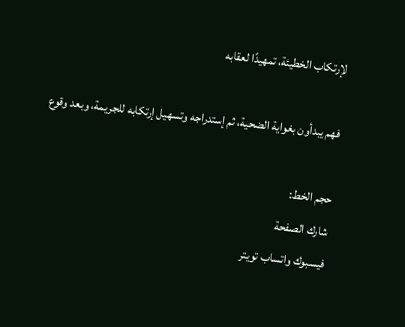لإرتكاب الخطيئة، تمهيدًا لعقابه

فهم يبدأون بغواية الضحية، ثم إستدراجه وتسهيل إرتكابه للجريمة، وبعد وقوع

حجم الخط:
شارك الصفحة
فيسبوك واتساب تويتر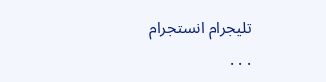تليجرام انستجرام
. . .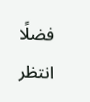فضلًا انتظر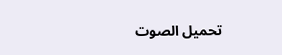تحميل الصوت